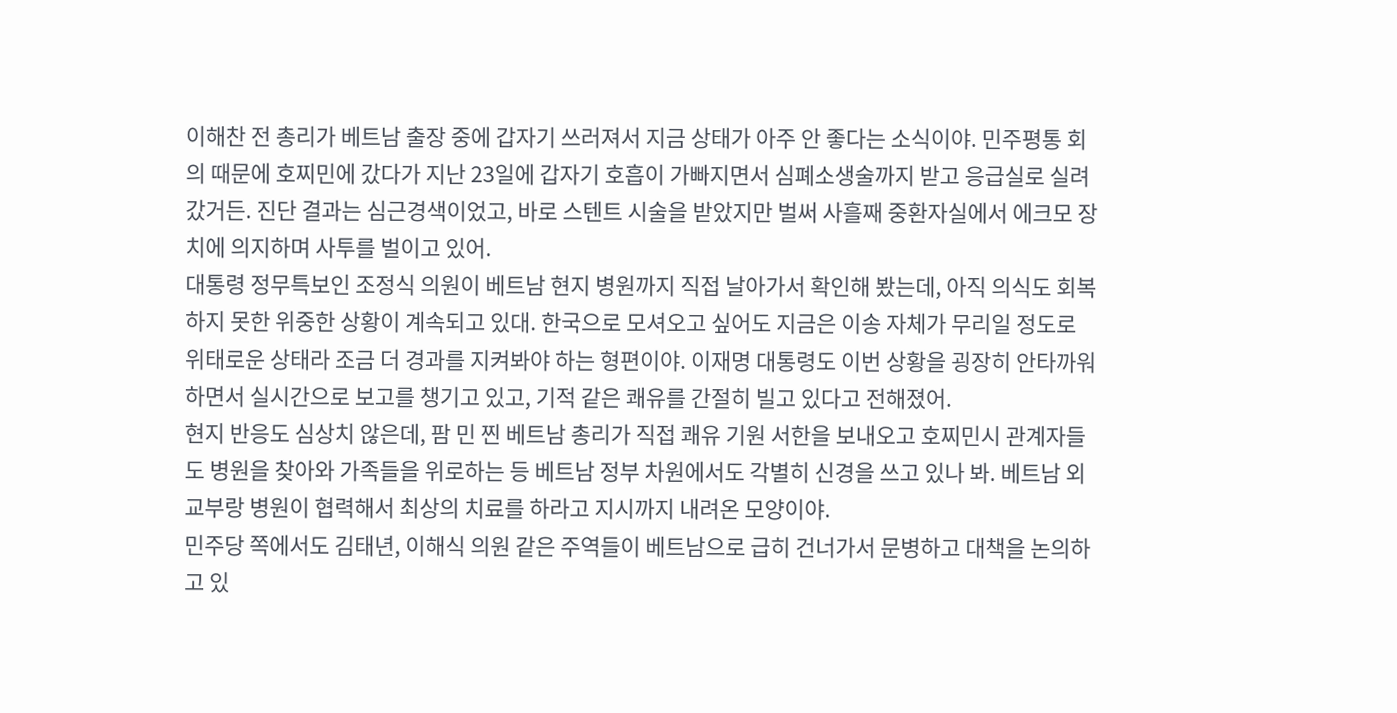이해찬 전 총리가 베트남 출장 중에 갑자기 쓰러져서 지금 상태가 아주 안 좋다는 소식이야. 민주평통 회의 때문에 호찌민에 갔다가 지난 23일에 갑자기 호흡이 가빠지면서 심폐소생술까지 받고 응급실로 실려 갔거든. 진단 결과는 심근경색이었고, 바로 스텐트 시술을 받았지만 벌써 사흘째 중환자실에서 에크모 장치에 의지하며 사투를 벌이고 있어.
대통령 정무특보인 조정식 의원이 베트남 현지 병원까지 직접 날아가서 확인해 봤는데, 아직 의식도 회복하지 못한 위중한 상황이 계속되고 있대. 한국으로 모셔오고 싶어도 지금은 이송 자체가 무리일 정도로 위태로운 상태라 조금 더 경과를 지켜봐야 하는 형편이야. 이재명 대통령도 이번 상황을 굉장히 안타까워하면서 실시간으로 보고를 챙기고 있고, 기적 같은 쾌유를 간절히 빌고 있다고 전해졌어.
현지 반응도 심상치 않은데, 팜 민 찐 베트남 총리가 직접 쾌유 기원 서한을 보내오고 호찌민시 관계자들도 병원을 찾아와 가족들을 위로하는 등 베트남 정부 차원에서도 각별히 신경을 쓰고 있나 봐. 베트남 외교부랑 병원이 협력해서 최상의 치료를 하라고 지시까지 내려온 모양이야.
민주당 쪽에서도 김태년, 이해식 의원 같은 주역들이 베트남으로 급히 건너가서 문병하고 대책을 논의하고 있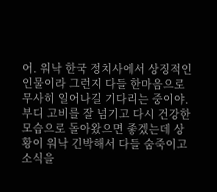어. 워낙 한국 정치사에서 상징적인 인물이라 그런지 다들 한마음으로 무사히 일어나길 기다리는 중이야. 부디 고비를 잘 넘기고 다시 건강한 모습으로 돌아왔으면 좋겠는데 상황이 워낙 긴박해서 다들 숨죽이고 소식을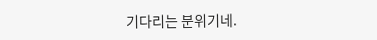기다리는 분위기네.